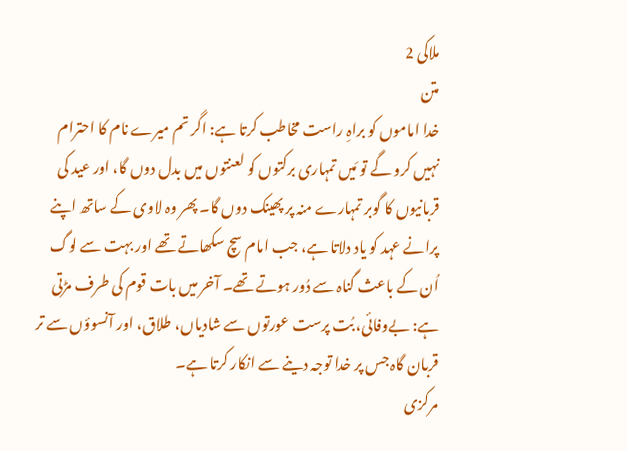ملاکی 2
متن
خدا اماموں کو براہِ راست مخاطب کرتا ہے: اگر تم میرے نام کا احترام نہیں کرو گے تو مَیں تمہاری برکتوں کو لعنتوں میں بدل دوں گا، اور عید کی قربانیوں کا گوبر تمہارے منہ پر پھینک دوں گا۔ پھر وہ لاوی کے ساتھ اپنے پرانے عہد کو یاد دلاتا ہے، جب امام سچ سکھاتے تھے اور بہت سے لوگ اُن کے باعث گناہ سے دُور ہوتے تھے۔ آخر میں بات قوم کی طرف مڑتی ہے: بےوفائی، بُت پرست عورتوں سے شادیاں، طلاق، اور آنسوؤں سے تر قربان گاہ جس پر خدا توجہ دینے سے انکار کرتا ہے۔
مرکزی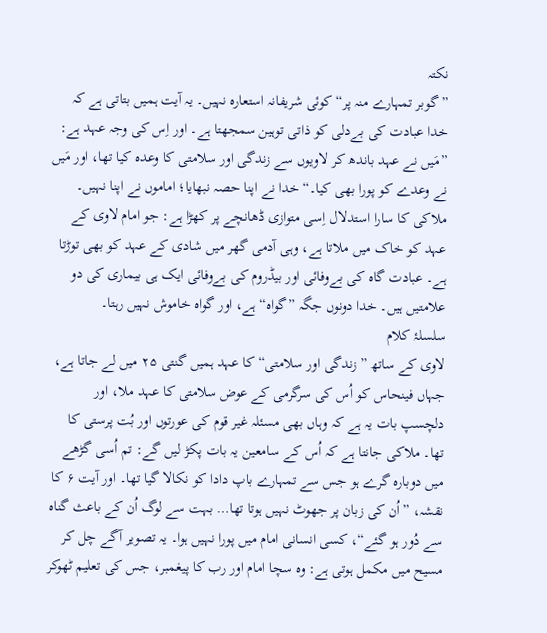نکتہ
”گوبر تمہارے منہ پر“ کوئی شریفانہ استعارہ نہیں۔ یہ آیت ہمیں بتاتی ہے کہ خدا عبادت کی بےدلی کو ذاتی توہین سمجھتا ہے۔ اور اِس کی وجہ عہد ہے: ”مَیں نے عہد باندھ کر لاویوں سے زندگی اور سلامتی کا وعدہ کیا تھا، اور مَیں نے وعدے کو پورا بھی کیا۔“ خدا نے اپنا حصہ نبھایا؛ اماموں نے اپنا نہیں۔ ملاکی کا سارا استدلال اِسی متوازی ڈھانچے پر کھڑا ہے: جو امام لاوی کے عہد کو خاک میں ملاتا ہے، وہی آدمی گھر میں شادی کے عہد کو بھی توڑتا ہے۔ عبادت گاہ کی بےوفائی اور بیڈروم کی بےوفائی ایک ہی بیماری کی دو علامتیں ہیں۔ خدا دونوں جگہ ”گواہ“ ہے، اور گواہ خاموش نہیں رہتا۔
سلسلۂ کلام
لاوی کے ساتھ ”زندگی اور سلامتی“ کا عہد ہمیں گنتی ۲۵ میں لے جاتا ہے، جہاں فینحاس کو اُس کی سرگرمی کے عوض سلامتی کا عہد ملا، اور دلچسپ بات یہ ہے کہ وہاں بھی مسئلہ غیر قوم کی عورتوں اور بُت پرستی کا تھا۔ ملاکی جانتا ہے کہ اُس کے سامعین یہ بات پکڑ لیں گے: تم اُسی گڑھے میں دوبارہ گرے ہو جس سے تمہارے باپ دادا کو نکالا گیا تھا۔ اور آیت ۶ کا نقشہ، ”اُن کی زبان پر جھوٹ نہیں ہوتا تھا… بہت سے لوگ اُن کے باعث گناہ سے دُور ہو گئے“، کسی انسانی امام میں پورا نہیں ہوا۔ یہ تصویر آگے چل کر مسیح میں مکمل ہوتی ہے: وہ سچا امام اور رب کا پیغمبر، جس کی تعلیم ٹھوکر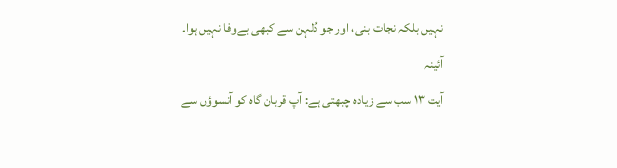نہیں بلکہ نجات بنی، اور جو دُلہن سے کبھی بےوفا نہیں ہوا۔
آئینہ
آیت ۱۳ سب سے زیادہ چبھتی ہے: آپ قربان گاہ کو آنسوؤں سے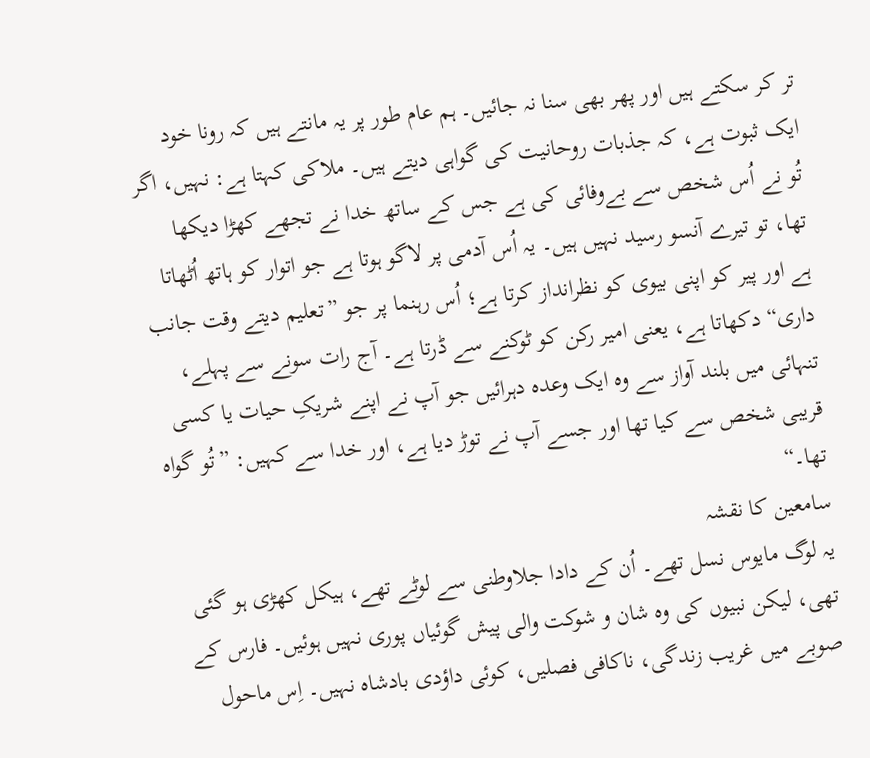تر کر سکتے ہیں اور پھر بھی سنا نہ جائیں۔ ہم عام طور پر یہ مانتے ہیں کہ رونا خود ایک ثبوت ہے، کہ جذبات روحانیت کی گواہی دیتے ہیں۔ ملاکی کہتا ہے: نہیں، اگر تُو نے اُس شخص سے بےوفائی کی ہے جس کے ساتھ خدا نے تجھے کھڑا دیکھا تھا، تو تیرے آنسو رسید نہیں ہیں۔ یہ اُس آدمی پر لاگو ہوتا ہے جو اتوار کو ہاتھ اُٹھاتا ہے اور پیر کو اپنی بیوی کو نظرانداز کرتا ہے؛ اُس رہنما پر جو ”تعلیم دیتے وقت جانب داری“ دکھاتا ہے، یعنی امیر رکن کو ٹوکنے سے ڈرتا ہے۔ آج رات سونے سے پہلے، تنہائی میں بلند آواز سے وہ ایک وعدہ دہرائیں جو آپ نے اپنے شریکِ حیات یا کسی قریبی شخص سے کیا تھا اور جسے آپ نے توڑ دیا ہے، اور خدا سے کہیں: ”تُو گواہ تھا۔“
سامعین کا نقشہ
یہ لوگ مایوس نسل تھے۔ اُن کے دادا جلاوطنی سے لوٹے تھے، ہیکل کھڑی ہو گئی تھی، لیکن نبیوں کی وہ شان و شوکت والی پیش گوئیاں پوری نہیں ہوئیں۔ فارس کے صوبے میں غریب زندگی، ناکافی فصلیں، کوئی داؤدی بادشاہ نہیں۔ اِس ماحول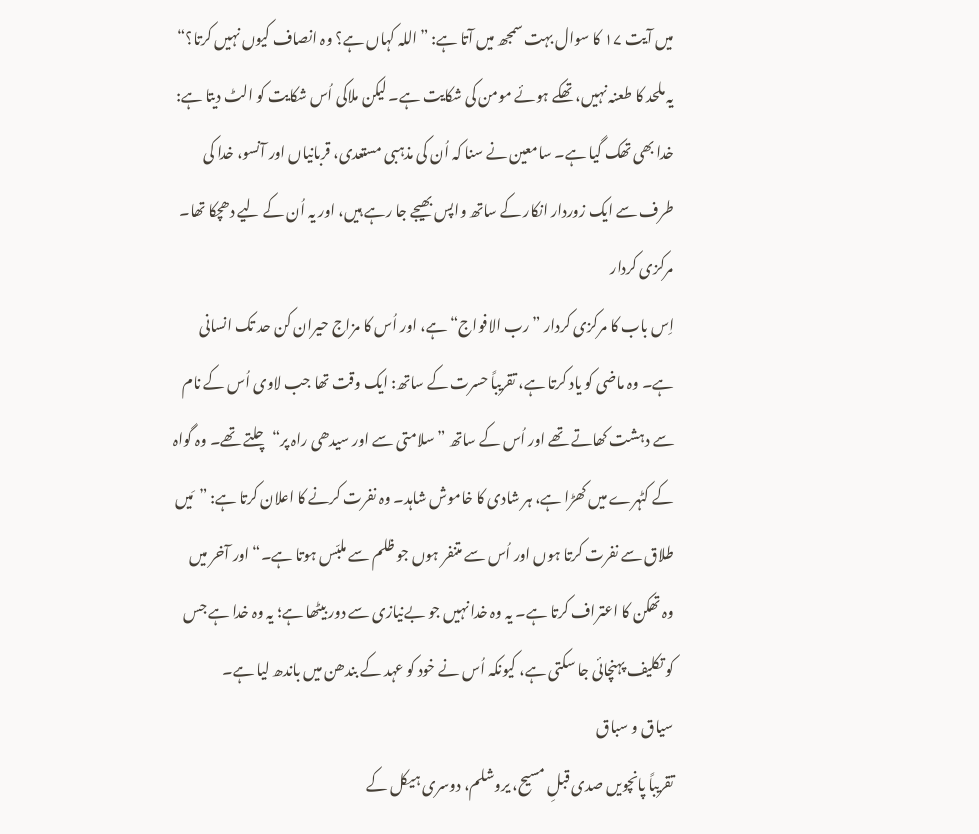میں آیت ۱۷ کا سوال بہت سمجھ میں آتا ہے: ”اللہ کہاں ہے؟ وہ انصاف کیوں نہیں کرتا؟“ یہ ملحد کا طعنہ نہیں، تھکے ہوئے مومن کی شکایت ہے۔ لیکن ملاکی اُس شکایت کو الٹ دیتا ہے: خدا بھی تھک گیا ہے۔ سامعین نے سنا کہ اُن کی مذہبی مستعدی، قربانیاں اور آنسو، خدا کی طرف سے ایک زوردار انکار کے ساتھ واپس بھیجے جا رہے ہیں، اور یہ اُن کے لیے دھچکا تھا۔
مرکزی کردار
اِس باب کا مرکزی کردار ”رب الافواج“ ہے، اور اُس کا مزاج حیران کن حد تک انسانی ہے۔ وہ ماضی کو یاد کرتا ہے، تقریباً حسرت کے ساتھ: ایک وقت تھا جب لاوی اُس کے نام سے دہشت کھاتے تھے اور اُس کے ساتھ ”سلامتی سے اور سیدھی راہ پر“ چلتے تھے۔ وہ گواہ کے کٹہرے میں کھڑا ہے، ہر شادی کا خاموش شاہد۔ وہ نفرت کرنے کا اعلان کرتا ہے: ”مَیں طلاق سے نفرت کرتا ہوں اور اُس سے متنفر ہوں جو ظلم سے ملبّس ہوتا ہے۔“ اور آخر میں وہ تھکن کا اعتراف کرتا ہے۔ یہ وہ خدا نہیں جو بےنیازی سے دور بیٹھا ہے؛ یہ وہ خدا ہے جس کو تکلیف پہنچائی جا سکتی ہے، کیونکہ اُس نے خود کو عہد کے بندھن میں باندھ لیا ہے۔
سیاق و سباق
تقریباً پانچویں صدی قبلِ مسیح، یروشلم، دوسری ہیکل کے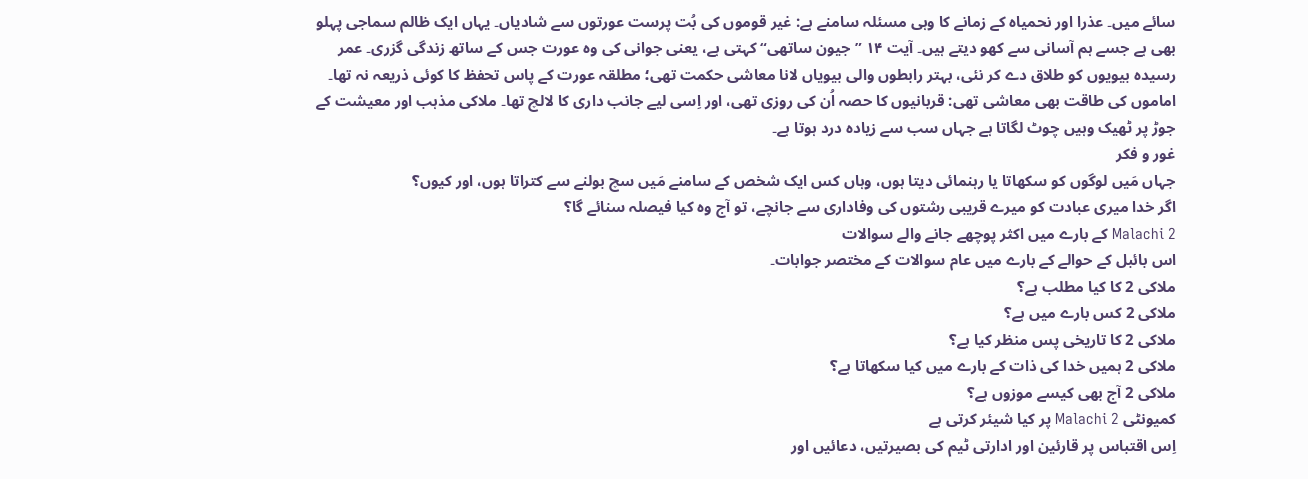سائے میں۔ عذرا اور نحمیاہ کے زمانے کا وہی مسئلہ سامنے ہے: غیر قوموں کی بُت پرست عورتوں سے شادیاں۔ یہاں ایک ظالم سماجی پہلو بھی ہے جسے ہم آسانی سے کھو دیتے ہیں۔ آیت ۱۴ ”جیون ساتھی“ کہتی ہے، یعنی جوانی کی وہ عورت جس کے ساتھ زندگی گزری۔ عمر رسیدہ بیویوں کو طلاق دے کر نئی، بہتر رابطوں والی بیویاں لانا معاشی حکمت تھی؛ مطلقہ عورت کے پاس تحفظ کا کوئی ذریعہ نہ تھا۔ اماموں کی طاقت بھی معاشی تھی: قربانیوں کا حصہ اُن کی روزی تھی، اور اِسی لیے جانب داری کا لالچ تھا۔ ملاکی مذہب اور معیشت کے جوڑ پر ٹھیک وہیں چوٹ لگاتا ہے جہاں سب سے زیادہ درد ہوتا ہے۔
غور و فکر
جہاں مَیں لوگوں کو سکھاتا یا رہنمائی دیتا ہوں، وہاں کس ایک شخص کے سامنے مَیں سچ بولنے سے کتراتا ہوں، اور کیوں؟
اگر خدا میری عبادت کو میرے قریبی رشتوں کی وفاداری سے جانچے، تو آج وہ کیا فیصلہ سنائے گا؟
Malachi 2 کے بارے میں اکثر پوچھے جانے والے سوالات
اس بائبل کے حوالے کے بارے میں عام سوالات کے مختصر جوابات۔
ملاکی 2 کا کیا مطلب ہے؟
ملاکی 2 کس بارے میں ہے؟
ملاکی 2 کا تاریخی پس منظر کیا ہے؟
ملاکی 2 ہمیں خدا کی ذات کے بارے میں کیا سکھاتا ہے؟
ملاکی 2 آج بھی کیسے موزوں ہے؟
کمیونٹی Malachi 2 پر کیا شیئر کرتی ہے
اِس اقتباس پر قارئین اور ادارتی ٹیم کی بصیرتیں، دعائیں اور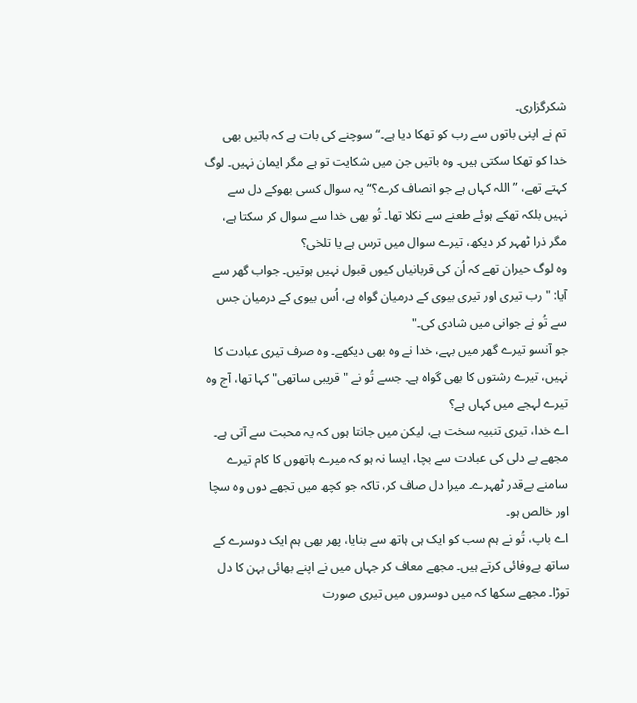شکرگزاری۔
تم نے اپنی باتوں سے رب کو تھکا دیا ہے۔“ سوچنے کی بات ہے کہ باتیں بھی خدا کو تھکا سکتی ہیں۔ وہ باتیں جن میں شکایت تو ہے مگر ایمان نہیں۔ لوگ کہتے تھے، ”اللہ کہاں ہے جو انصاف کرے؟“ یہ سوال کسی بھوکے دل سے نہیں بلکہ تھکے ہوئے طعنے سے نکلا تھا۔ تُو بھی خدا سے سوال کر سکتا ہے، مگر ذرا ٹھہر کر دیکھ، تیرے سوال میں ترس ہے یا تلخی؟
وہ لوگ حیران تھے کہ اُن کی قربانیاں کیوں قبول نہیں ہوتیں۔ جواب گھر سے آیا: "رب تیری اور تیری بیوی کے درمیان گواہ ہے، اُس بیوی کے درمیان جس سے تُو نے جوانی میں شادی کی۔"
جو آنسو تیرے گھر میں بہے، خدا نے وہ بھی دیکھے۔ وہ صرف تیری عبادت کا نہیں، تیرے رشتوں کا بھی گواہ ہے۔ جسے تُو نے "قریبی ساتھی" کہا تھا، آج وہ تیرے لہجے میں کہاں ہے؟
اے خدا، تیری تنبیہ سخت ہے، لیکن میں جانتا ہوں کہ یہ محبت سے آتی ہے۔ مجھے بے دلی کی عبادت سے بچا، ایسا نہ ہو کہ میرے ہاتھوں کا کام تیرے سامنے بےقدر ٹھہرے۔ میرا دل صاف کر، تاکہ جو کچھ میں تجھے دوں وہ سچا اور خالص ہو۔
اے باپ، تُو نے ہم سب کو ایک ہی ہاتھ سے بنایا، پھر بھی ہم ایک دوسرے کے ساتھ بےوفائی کرتے ہیں۔ مجھے معاف کر جہاں میں نے اپنے بھائی بہن کا دل توڑا۔ مجھے سکھا کہ میں دوسروں میں تیری صورت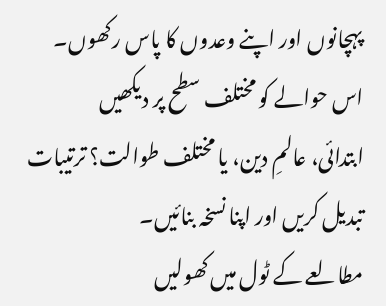پہچانوں اور اپنے وعدوں کا پاس رکھوں۔
اس حوالے کو مختلف سطح پر دیکھیں
ابتدائی، عالمِ دین، یا مختلف طوالت؟ ترتیبات تبدیل کریں اور اپنا نسخہ بنائیں۔
مطالعے کے ٹول میں کھولیں